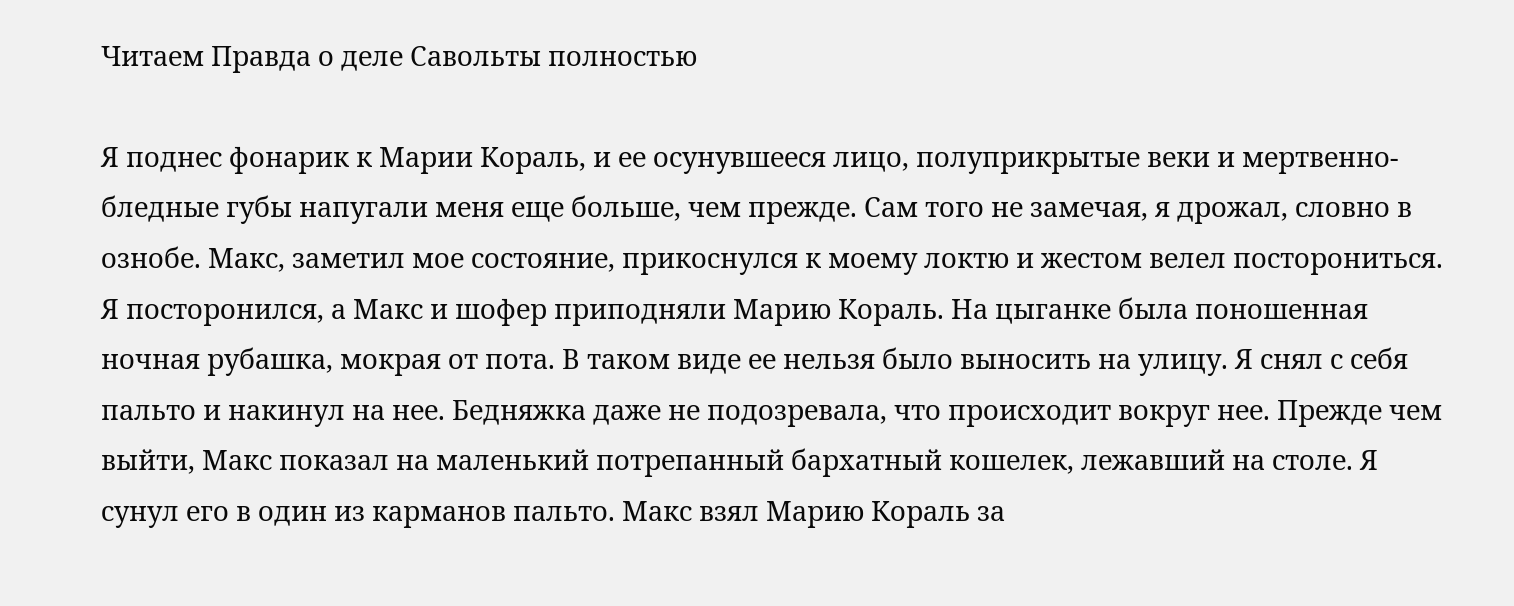Читаем Правда о деле Савольты полностью

Я поднес фонарик к Марии Кораль, и ее осунувшееся лицо, полуприкрытые веки и мертвенно-бледные губы напугали меня еще больше, чем прежде. Сам того не замечая, я дрожал, словно в ознобе. Макс, заметил мое состояние, прикоснулся к моему локтю и жестом велел посторониться. Я посторонился, а Макс и шофер приподняли Марию Кораль. На цыганке была поношенная ночная рубашка, мокрая от пота. В таком виде ее нельзя было выносить на улицу. Я снял с себя пальто и накинул на нее. Бедняжка даже не подозревала, что происходит вокруг нее. Прежде чем выйти, Макс показал на маленький потрепанный бархатный кошелек, лежавший на столе. Я сунул его в один из карманов пальто. Макс взял Марию Кораль за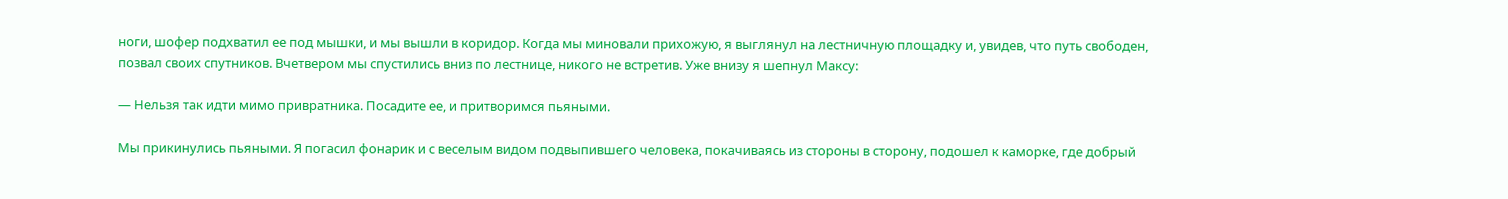ноги, шофер подхватил ее под мышки, и мы вышли в коридор. Когда мы миновали прихожую, я выглянул на лестничную площадку и, увидев, что путь свободен, позвал своих спутников. Вчетвером мы спустились вниз по лестнице, никого не встретив. Уже внизу я шепнул Максу:

— Нельзя так идти мимо привратника. Посадите ее, и притворимся пьяными.

Мы прикинулись пьяными. Я погасил фонарик и с веселым видом подвыпившего человека, покачиваясь из стороны в сторону, подошел к каморке, где добрый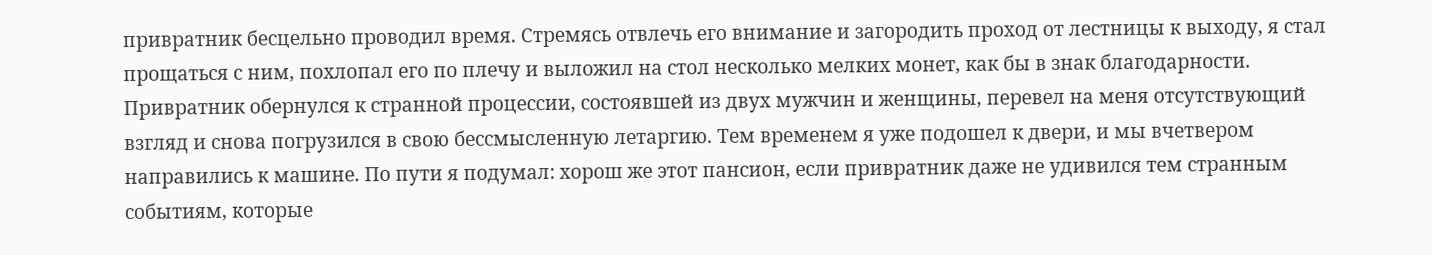привратник бесцельно проводил время. Стремясь отвлечь его внимание и загородить проход от лестницы к выходу, я стал прощаться с ним, похлопал его по плечу и выложил на стол несколько мелких монет, как бы в знак благодарности. Привратник обернулся к странной процессии, состоявшей из двух мужчин и женщины, перевел на меня отсутствующий взгляд и снова погрузился в свою бессмысленную летаргию. Тем временем я уже подошел к двери, и мы вчетвером направились к машине. По пути я подумал: хорош же этот пансион, если привратник даже не удивился тем странным событиям, которые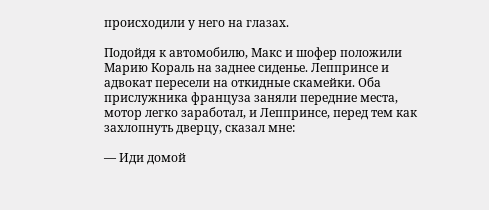происходили у него на глазах.

Подойдя к автомобилю, Макс и шофер положили Марию Кораль на заднее сиденье. Леппринсе и адвокат пересели на откидные скамейки. Оба прислужника француза заняли передние места, мотор легко заработал, и Леппринсе, перед тем как захлопнуть дверцу, сказал мне:

— Иди домой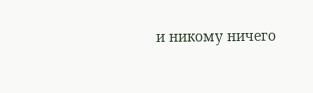и никому ничего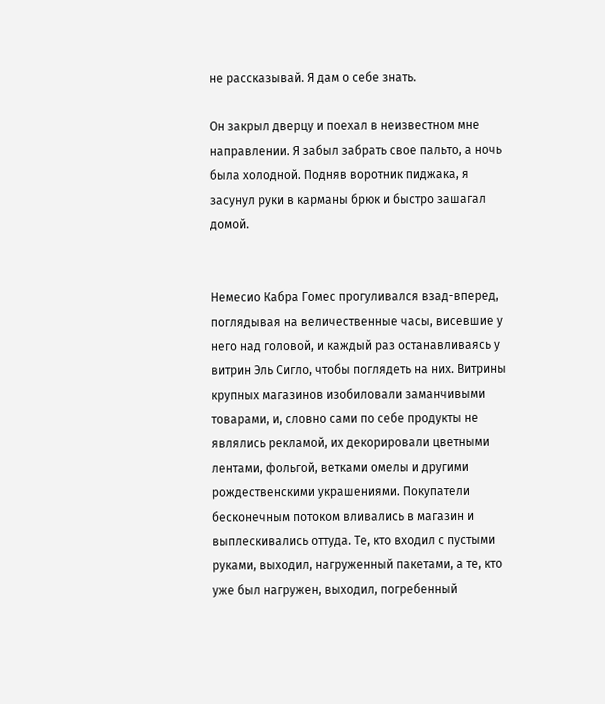не рассказывай. Я дам о себе знать.

Он закрыл дверцу и поехал в неизвестном мне направлении. Я забыл забрать свое пальто, а ночь была холодной. Подняв воротник пиджака, я засунул руки в карманы брюк и быстро зашагал домой.


Немесио Кабра Гомес прогуливался взад-вперед, поглядывая на величественные часы, висевшие у него над головой, и каждый раз останавливаясь у витрин Эль Сигло, чтобы поглядеть на них. Витрины крупных магазинов изобиловали заманчивыми товарами, и, словно сами по себе продукты не являлись рекламой, их декорировали цветными лентами, фольгой, ветками омелы и другими рождественскими украшениями. Покупатели бесконечным потоком вливались в магазин и выплескивались оттуда. Те, кто входил с пустыми руками, выходил, нагруженный пакетами, а те, кто уже был нагружен, выходил, погребенный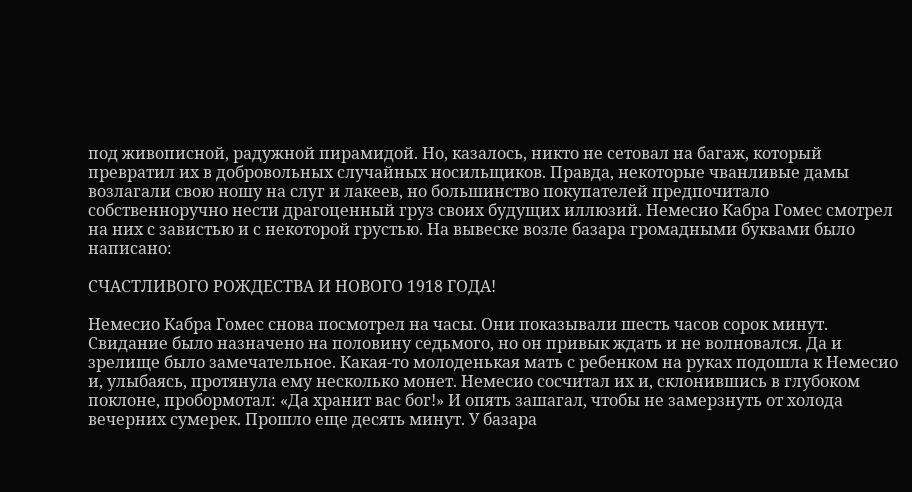под живописной, радужной пирамидой. Но, казалось, никто не сетовал на багаж, который превратил их в добровольных случайных носильщиков. Правда, некоторые чванливые дамы возлагали свою ношу на слуг и лакеев, но большинство покупателей предпочитало собственноручно нести драгоценный груз своих будущих иллюзий. Немесио Кабра Гомес смотрел на них с завистью и с некоторой грустью. На вывеске возле базара громадными буквами было написано:

СЧАСТЛИВОГО РОЖДЕСТВА И НОВОГО 1918 ГОДА!

Немесио Кабра Гомес снова посмотрел на часы. Они показывали шесть часов сорок минут. Свидание было назначено на половину седьмого, но он привык ждать и не волновался. Да и зрелище было замечательное. Какая-то молоденькая мать с ребенком на руках подошла к Немесио и, улыбаясь, протянула ему несколько монет. Немесио сосчитал их и, склонившись в глубоком поклоне, пробормотал: «Да хранит вас бог!» И опять зашагал, чтобы не замерзнуть от холода вечерних сумерек. Прошло еще десять минут. У базара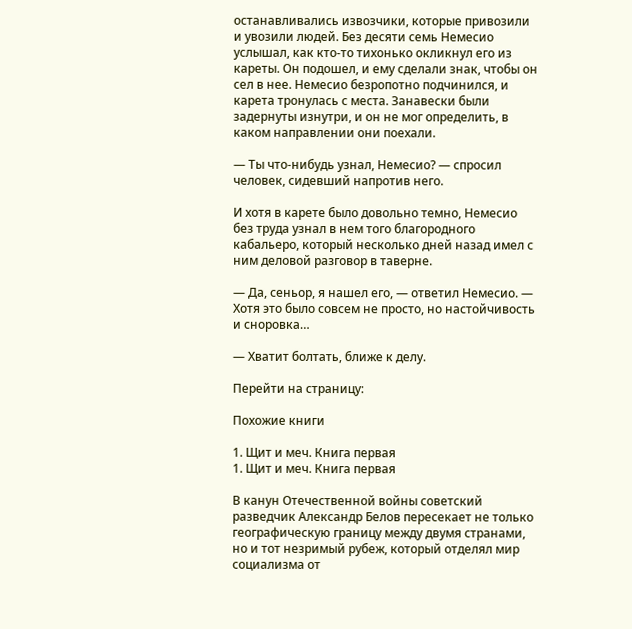останавливались извозчики, которые привозили и увозили людей. Без десяти семь Немесио услышал, как кто-то тихонько окликнул его из кареты. Он подошел, и ему сделали знак, чтобы он сел в нее. Немесио безропотно подчинился, и карета тронулась с места. Занавески были задернуты изнутри, и он не мог определить, в каком направлении они поехали.

— Ты что-нибудь узнал, Немесио? — спросил человек, сидевший напротив него.

И хотя в карете было довольно темно, Немесио без труда узнал в нем того благородного кабальеро, который несколько дней назад имел с ним деловой разговор в таверне.

— Да, сеньор, я нашел его, — ответил Немесио. — Хотя это было совсем не просто, но настойчивость и сноровка…

— Хватит болтать, ближе к делу.

Перейти на страницу:

Похожие книги

1. Щит и меч. Книга первая
1. Щит и меч. Книга первая

В канун Отечественной войны советский разведчик Александр Белов пересекает не только географическую границу между двумя странами, но и тот незримый рубеж, который отделял мир социализма от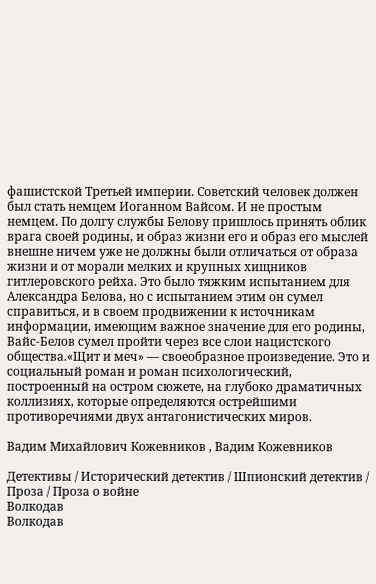фашистской Третьей империи. Советский человек должен был стать немцем Иоганном Вайсом. И не простым немцем. По долгу службы Белову пришлось принять облик врага своей родины, и образ жизни его и образ его мыслей внешне ничем уже не должны были отличаться от образа жизни и от морали мелких и крупных хищников гитлеровского рейха. Это было тяжким испытанием для Александра Белова, но с испытанием этим он сумел справиться, и в своем продвижении к источникам информации, имеющим важное значение для его родины, Вайс-Белов сумел пройти через все слои нацистского общества.«Щит и меч» — своеобразное произведение. Это и социальный роман и роман психологический, построенный на остром сюжете, на глубоко драматичных коллизиях, которые определяются острейшими противоречиями двух антагонистических миров.

Вадим Михайлович Кожевников , Вадим Кожевников

Детективы / Исторический детектив / Шпионский детектив / Проза / Проза о войне
Волкодав
Волкодав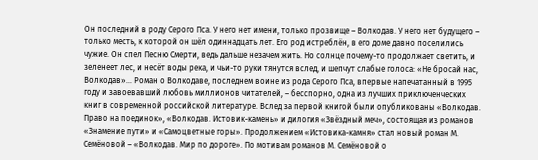Он последний в роду Серого Пса. У него нет имени, только прозвище – Волкодав. У него нет будущего – только месть, к которой он шёл одиннадцать лет. Его род истреблён, в его доме давно поселились чужие. Он спел Песню Смерти, ведь дальше незачем жить. Но солнце почему-то продолжает светить, и зеленеет лес, и несёт воды река, и чьи-то руки тянутся вслед, и шепчут слабые голоса: «Не бросай нас, Волкодав»… Роман о Волкодаве, последнем воине из рода Серого Пса, впервые напечатанный в 1995 году и завоевавший любовь миллионов читателей, – бесспорно, одна из лучших приключенческих книг в современной российской литературе. Вслед за первой книгой были опубликованы «Волкодав. Право на поединок», «Волкодав. Истовик-камень» и дилогия «Звёздный меч», состоящая из романов «Знамение пути» и «Самоцветные горы». Продолжением «Истовика-камня» стал новый роман М. Семёновой – «Волкодав. Мир по дороге». По мотивам романов М. Семёновой о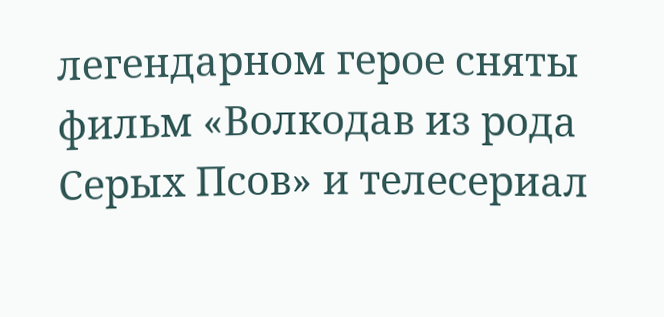легендарном герое сняты фильм «Волкодав из рода Серых Псов» и телесериал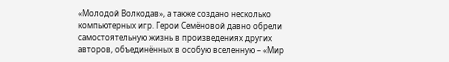«Молодой Волкодав», а также создано несколько компьютерных игр. Герои Семёновой давно обрели самостоятельную жизнь в произведениях других авторов, объединённых в особую вселенную – «Мир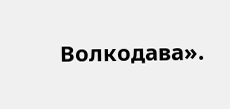Волкодава».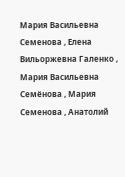Мария Васильевна Семенова , Елена Вильоржевна Галенко , Мария Васильевна Семёнова , Мария Семенова , Анатолий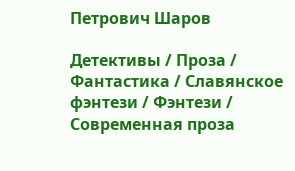Петрович Шаров

Детективы / Проза / Фантастика / Славянское фэнтези / Фэнтези / Современная проза